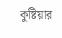কুষ্টিয়ার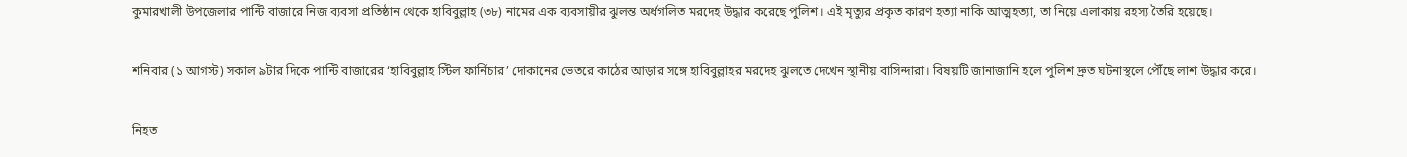কুমারখালী উপজেলার পান্টি বাজারে নিজ ব্যবসা প্রতিষ্ঠান থেকে হাবিবুল্লাহ (৩৮) নামের এক ব্যবসায়ীর ঝুলন্ত অর্ধগলিত মরদেহ উদ্ধার করেছে পুলিশ। এই মৃত্যুর প্রকৃত কারণ হত্যা নাকি আত্মহত্যা, তা নিয়ে এলাকায় রহস্য তৈরি হয়েছে।

শনিবার (১ আগস্ট) সকাল ৯টার দিকে পান্টি বাজারের ‘হাবিবুল্লাহ স্টিল ফার্নিচার’ দোকানের ভেতরে কাঠের আড়ার সঙ্গে হাবিবুল্লাহর মরদেহ ঝুলতে দেখেন স্থানীয় বাসিন্দারা। বিষয়টি জানাজানি হলে পুলিশ দ্রুত ঘটনাস্থলে পৌঁছে লাশ উদ্ধার করে।

নিহত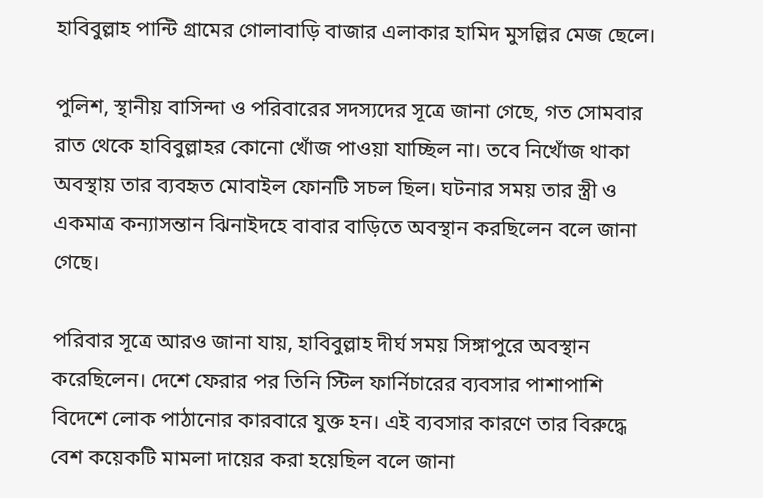হাবিবুল্লাহ পান্টি গ্রামের গোলাবাড়ি বাজার এলাকার হামিদ মুসল্লির মেজ ছেলে।

পুলিশ, স্থানীয় বাসিন্দা ও পরিবারের সদস্যদের সূত্রে জানা গেছে, গত সোমবার রাত থেকে হাবিবুল্লাহর কোনো খোঁজ পাওয়া যাচ্ছিল না। তবে নিখোঁজ থাকা অবস্থায় তার ব্যবহৃত মোবাইল ফোনটি সচল ছিল। ঘটনার সময় তার স্ত্রী ও একমাত্র কন্যাসন্তান ঝিনাইদহে বাবার বাড়িতে অবস্থান করছিলেন বলে জানা গেছে।

পরিবার সূত্রে আরও জানা যায়, হাবিবুল্লাহ দীর্ঘ সময় সিঙ্গাপুরে অবস্থান করেছিলেন। দেশে ফেরার পর তিনি স্টিল ফার্নিচারের ব্যবসার পাশাপাশি বিদেশে লোক পাঠানোর কারবারে যুক্ত হন। এই ব্যবসার কারণে তার বিরুদ্ধে বেশ কয়েকটি মামলা দায়ের করা হয়েছিল বলে জানা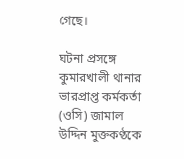গেছে।

ঘটনা প্রসঙ্গে কুমারখালী থানার ভারপ্রাপ্ত কর্মকর্তা (ওসি) জামাল উদ্দিন মুক্তকণ্ঠকে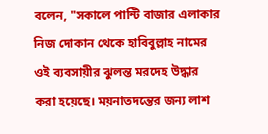বলেন, "সকালে পান্টি বাজার এলাকার নিজ দোকান থেকে হাবিবুল্লাহ নামের ওই ব্যবসায়ীর ঝুলন্ত মরদেহ উদ্ধার করা হয়েছে। ময়নাতদন্তের জন্য লাশ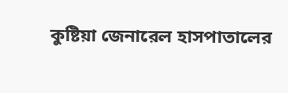কুষ্টিয়া জেনারেল হাসপাতালের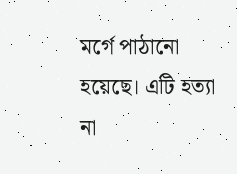মর্গে পাঠানো হয়েছে। এটি হত্যা না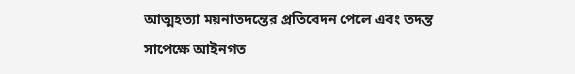আত্মহত্যা ময়নাতদন্তের প্রতিবেদন পেলে এবং তদন্ত সাপেক্ষে আইনগত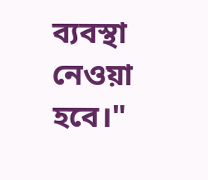ব্যবস্থা নেওয়া হবে।"